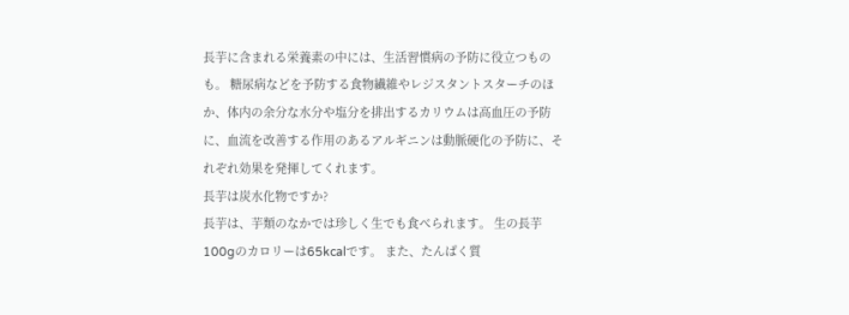長芋に含まれる栄養素の中には、生活習慣病の予防に役立つものも。 糖尿病などを予防する食物繊維やレジスタントスターチのほか、体内の余分な水分や塩分を排出するカリウムは高血圧の予防に、血流を改善する作用のあるアルギニンは動脈硬化の予防に、それぞれ効果を発揮してくれます。
長芋は炭水化物ですか?
長芋は、芋類のなかでは珍しく生でも食べられます。 生の長芋100gのカロリーは65kcalです。 また、たんぱく質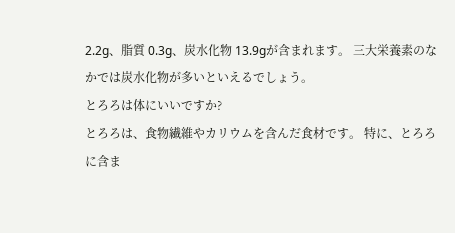2.2g、脂質 0.3g、炭水化物 13.9gが含まれます。 三大栄養素のなかでは炭水化物が多いといえるでしょう。
とろろは体にいいですか?
とろろは、食物繊維やカリウムを含んだ食材です。 特に、とろろに含ま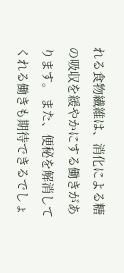れる食物繊維は、消化による糖の吸収を緩やかにする働きがあります。 また、便秘を解消してくれる働きも期待できるでしょ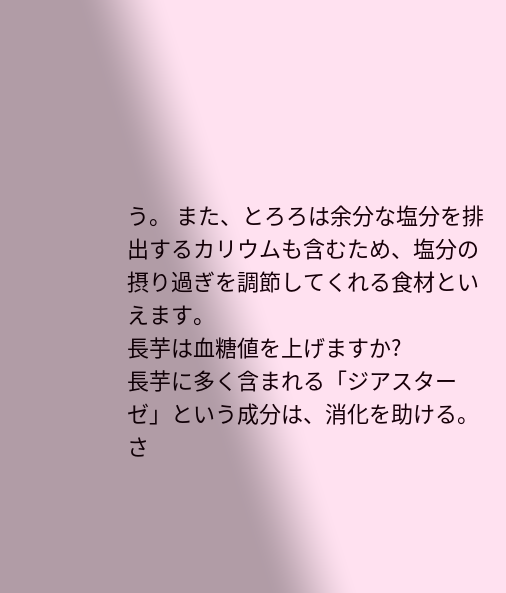う。 また、とろろは余分な塩分を排出するカリウムも含むため、塩分の摂り過ぎを調節してくれる食材といえます。
長芋は血糖値を上げますか?
長芋に多く含まれる「ジアスターゼ」という成分は、消化を助ける。 さ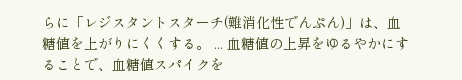らに「レジスタントスターチ(難消化性でんぷん)」は、血糖値を上がりにくくする。 ... 血糖値の上昇をゆるやかにすることで、血糖値スパイクを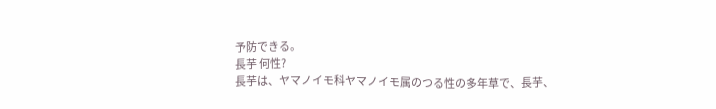予防できる。
長芋 何性?
長芋は、ヤマノイモ科ヤマノイモ属のつる性の多年草で、長芋、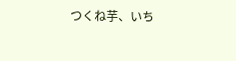つくね芋、いち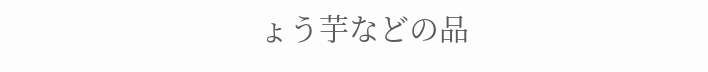ょう芋などの品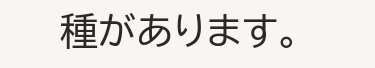種があります。